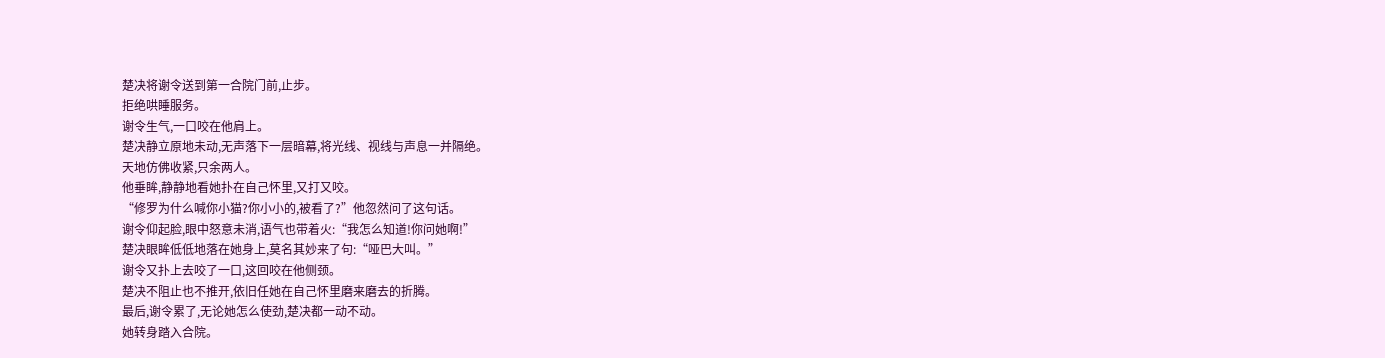楚决将谢令送到第一合院门前,止步。
拒绝哄睡服务。
谢令生气,一口咬在他肩上。
楚决静立原地未动,无声落下一层暗幕,将光线、视线与声息一并隔绝。
天地仿佛收紧,只余两人。
他垂眸,静静地看她扑在自己怀里,又打又咬。
“修罗为什么喊你小猫?你小小的,被看了?”他忽然问了这句话。
谢令仰起脸,眼中怒意未消,语气也带着火:“我怎么知道!你问她啊!”
楚决眼眸低低地落在她身上,莫名其妙来了句:“哑巴大叫。”
谢令又扑上去咬了一口,这回咬在他侧颈。
楚决不阻止也不推开,依旧任她在自己怀里磨来磨去的折腾。
最后,谢令累了,无论她怎么使劲,楚决都一动不动。
她转身踏入合院。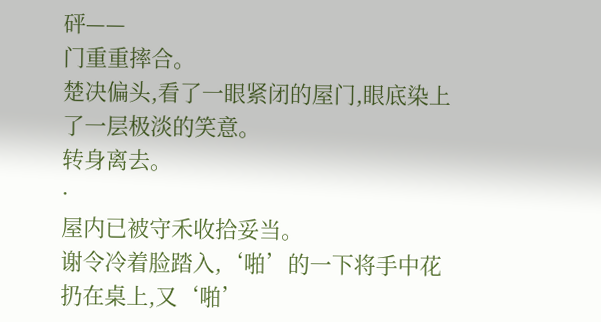砰——
门重重摔合。
楚决偏头,看了一眼紧闭的屋门,眼底染上了一层极淡的笑意。
转身离去。
·
屋内已被守禾收拾妥当。
谢令冷着脸踏入,‘啪’的一下将手中花扔在桌上,又‘啪’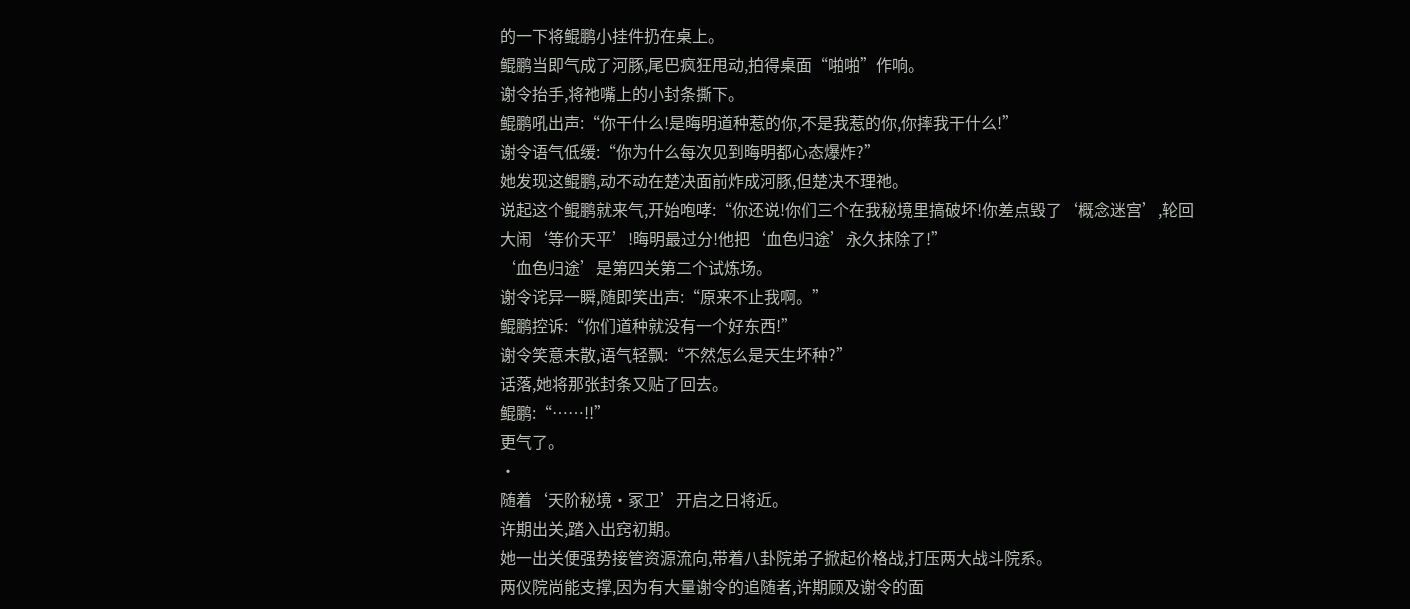的一下将鲲鹏小挂件扔在桌上。
鲲鹏当即气成了河豚,尾巴疯狂甩动,拍得桌面“啪啪”作响。
谢令抬手,将祂嘴上的小封条撕下。
鲲鹏吼出声:“你干什么!是晦明道种惹的你,不是我惹的你,你摔我干什么!”
谢令语气低缓:“你为什么每次见到晦明都心态爆炸?”
她发现这鲲鹏,动不动在楚决面前炸成河豚,但楚决不理祂。
说起这个鲲鹏就来气,开始咆哮:“你还说!你们三个在我秘境里搞破坏!你差点毁了‘概念迷宫’,轮回大闹‘等价天平’!晦明最过分!他把‘血色归途’永久抹除了!”
‘血色归途’是第四关第二个试炼场。
谢令诧异一瞬,随即笑出声:“原来不止我啊。”
鲲鹏控诉:“你们道种就没有一个好东西!”
谢令笑意未散,语气轻飘:“不然怎么是天生坏种?”
话落,她将那张封条又贴了回去。
鲲鹏:“……!!”
更气了。
·
随着‘天阶秘境·冢卫’开启之日将近。
许期出关,踏入出窍初期。
她一出关便强势接管资源流向,带着八卦院弟子掀起价格战,打压两大战斗院系。
两仪院尚能支撑,因为有大量谢令的追随者,许期顾及谢令的面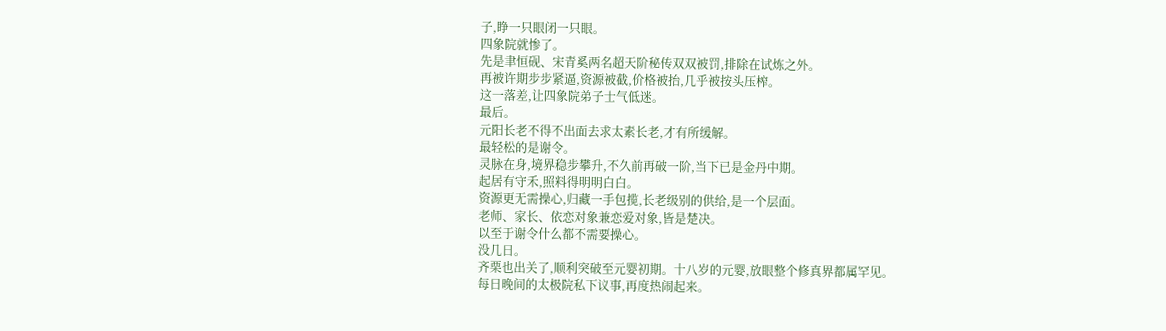子,睁一只眼闭一只眼。
四象院就惨了。
先是聿恒砚、宋青奚两名超天阶秘传双双被罚,排除在试炼之外。
再被许期步步紧逼,资源被截,价格被抬,几乎被按头压榨。
这一落差,让四象院弟子士气低迷。
最后。
元阳长老不得不出面去求太素长老,才有所缓解。
最轻松的是谢令。
灵脉在身,境界稳步攀升,不久前再破一阶,当下已是金丹中期。
起居有守禾,照料得明明白白。
资源更无需操心,归藏一手包揽,长老级别的供给,是一个层面。
老师、家长、依恋对象兼恋爱对象,皆是楚决。
以至于谢令什么都不需要操心。
没几日。
齐栗也出关了,顺利突破至元婴初期。十八岁的元婴,放眼整个修真界都属罕见。
每日晚间的太极院私下议事,再度热闹起来。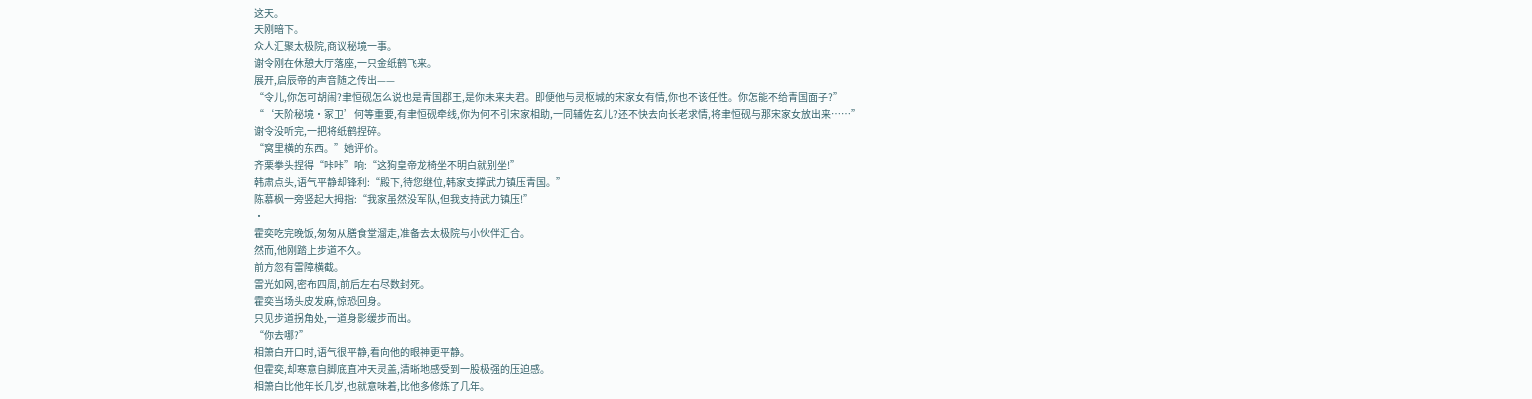这天。
天刚暗下。
众人汇聚太极院,商议秘境一事。
谢令刚在休憩大厅落座,一只金纸鹤飞来。
展开,启辰帝的声音随之传出——
“令儿,你怎可胡闹?聿恒砚怎么说也是青国郡王,是你未来夫君。即便他与灵枢城的宋家女有情,你也不该任性。你怎能不给青国面子?”
“‘天阶秘境·冢卫’何等重要,有聿恒砚牵线,你为何不引宋家相助,一同辅佐玄儿?还不快去向长老求情,将聿恒砚与那宋家女放出来……”
谢令没听完,一把将纸鹤捏碎。
“窝里横的东西。”她评价。
齐栗拳头捏得“咔咔”响:“这狗皇帝龙椅坐不明白就别坐!”
韩肃点头,语气平静却锋利:“殿下,待您继位,韩家支撑武力镇压青国。”
陈慕枫一旁竖起大拇指:“我家虽然没军队,但我支持武力镇压!”
·
霍奕吃完晚饭,匆匆从膳食堂溜走,准备去太极院与小伙伴汇合。
然而,他刚踏上步道不久。
前方忽有雷障横截。
雷光如网,密布四周,前后左右尽数封死。
霍奕当场头皮发麻,惊恐回身。
只见步道拐角处,一道身影缓步而出。
“你去哪?”
相箫白开口时,语气很平静,看向他的眼神更平静。
但霍奕,却寒意自脚底直冲天灵盖,清晰地感受到一股极强的压迫感。
相箫白比他年长几岁,也就意味着,比他多修炼了几年。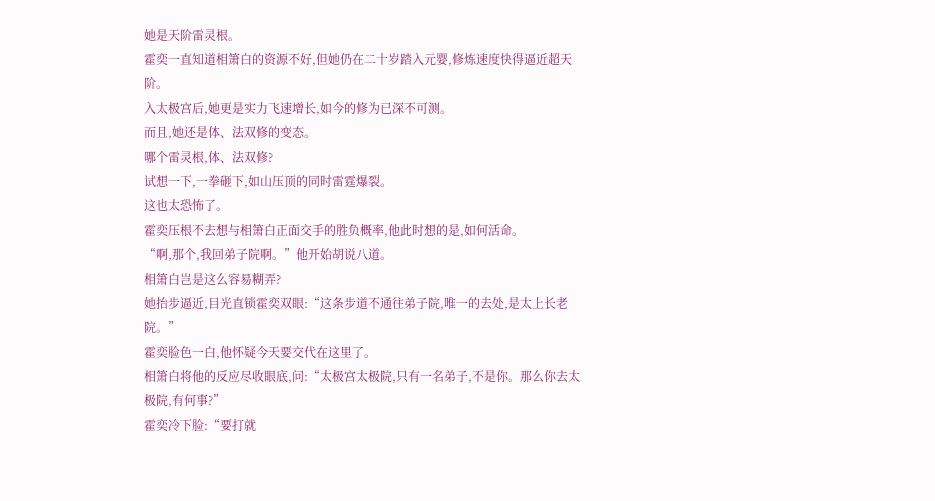她是天阶雷灵根。
霍奕一直知道相箫白的资源不好,但她仍在二十岁踏入元婴,修炼速度快得逼近超天阶。
入太极宫后,她更是实力飞速增长,如今的修为已深不可测。
而且,她还是体、法双修的变态。
哪个雷灵根,体、法双修?
试想一下,一拳砸下,如山压顶的同时雷霆爆裂。
这也太恐怖了。
霍奕压根不去想与相箫白正面交手的胜负概率,他此时想的是,如何活命。
“啊,那个,我回弟子院啊。”他开始胡说八道。
相箫白岂是这么容易糊弄?
她抬步逼近,目光直锁霍奕双眼:“这条步道不通往弟子院,唯一的去处,是太上长老院。”
霍奕脸色一白,他怀疑今天要交代在这里了。
相箫白将他的反应尽收眼底,问:“太极宫太极院,只有一名弟子,不是你。那么你去太极院,有何事?”
霍奕冷下脸:“要打就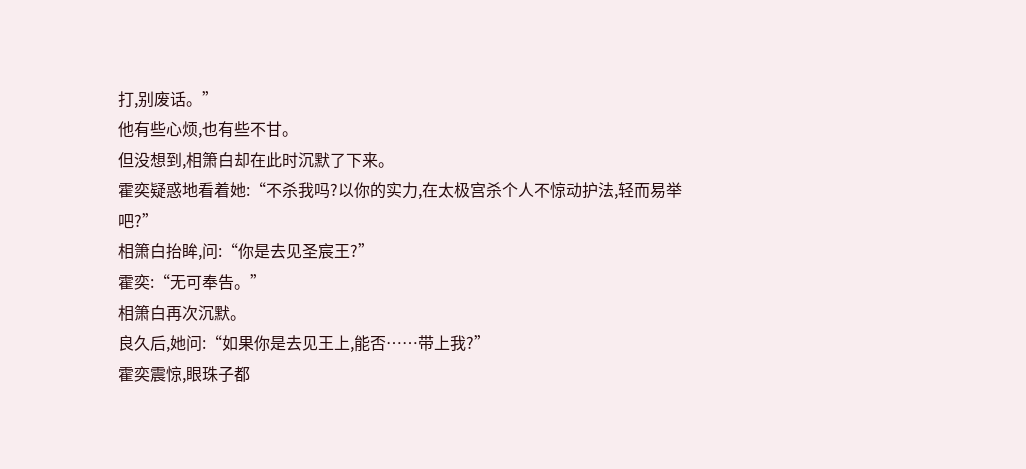打,别废话。”
他有些心烦,也有些不甘。
但没想到,相箫白却在此时沉默了下来。
霍奕疑惑地看着她:“不杀我吗?以你的实力,在太极宫杀个人不惊动护法,轻而易举吧?”
相箫白抬眸,问:“你是去见圣宸王?”
霍奕:“无可奉告。”
相箫白再次沉默。
良久后,她问:“如果你是去见王上,能否……带上我?”
霍奕震惊,眼珠子都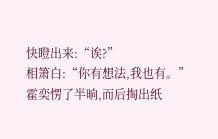快瞪出来:“诶?”
相箫白:“你有想法,我也有。”
霍奕愣了半晌,而后掏出纸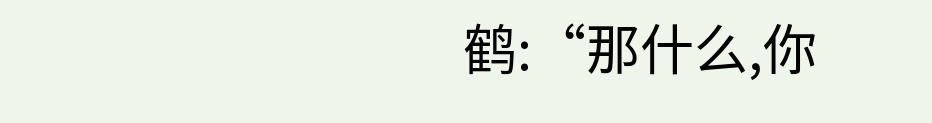鹤:“那什么,你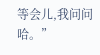等会儿,我问问哈。”